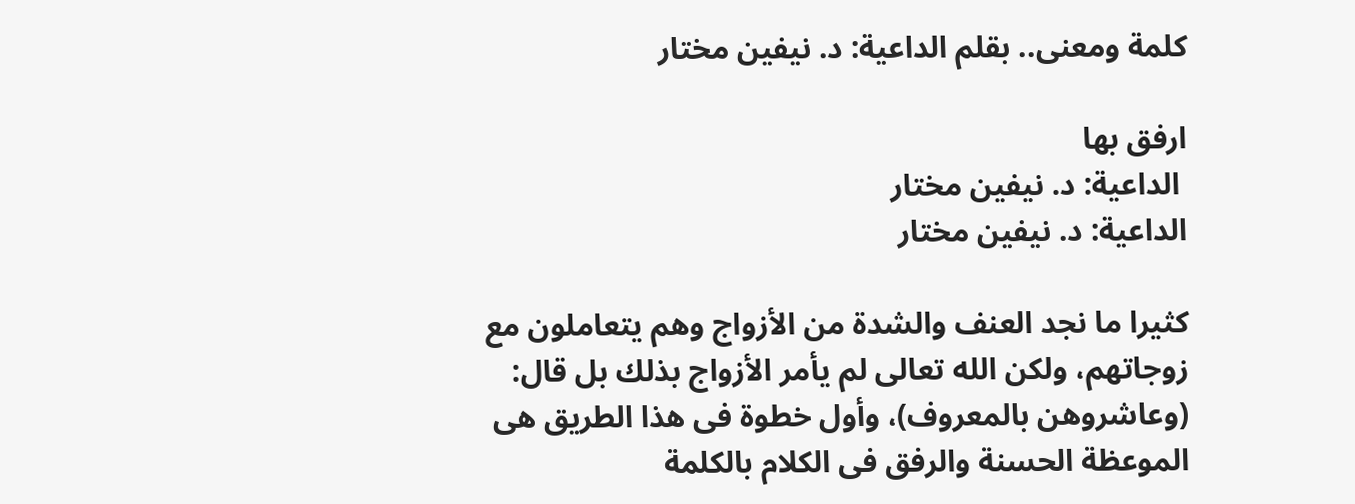كلمة ومعنى.. بقلم الداعية: د. نيفين مختار

ارفق بها
 الداعية: د. نيفين مختار
الداعية: د. نيفين مختار

كثيرا ما نجد العنف والشدة من الأزواج وهم يتعاملون مع زوجاتهم، ولكن الله تعالى لم يأمر الأزواج بذلك بل قال: (وعاشروهن بالمعروف)، وأول خطوة فى هذا الطريق هى الموعظة الحسنة والرفق فى الكلام بالكلمة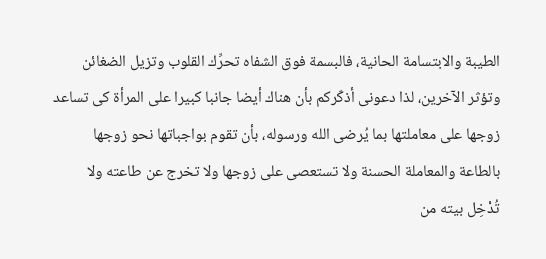الطيبة والابتسامة الحانية، فالبسمة فوق الشفاه تحرِّك القلوب وتزيل الضغائن وتؤثر الآخرين، لذا دعونى أذكّركم بأن هناك أيضا جانبا كبيرا على المرأة كى تساعد زوجها على معاملتها بما يُرضى الله ورسوله، بأن تقوم بواجباتها نحو زوجها بالطاعة والمعاملة الحسنة ولا تستعصى على زوجها ولا تخرج عن طاعته ولا تُدْخِل بيته من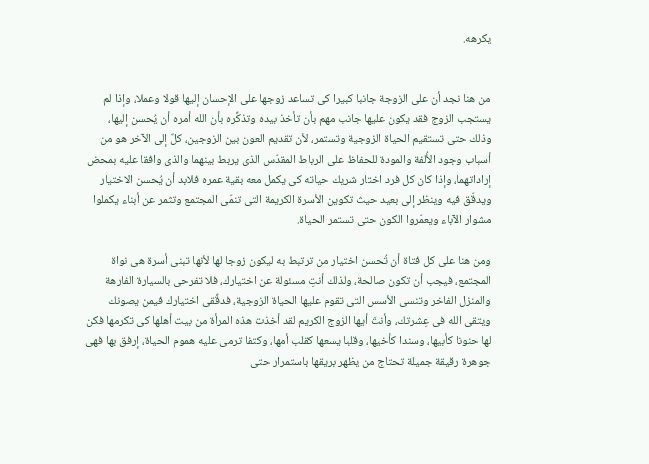يكرهه.


من هنا نجد أن على الزوجة جانبا كبيرا كى تساعد زوجها على الإحسان إليها قولا وعملا، وإذا لم يستجب الزوج فقد يكون عليها جانب مهم بأن تأخذ بيده وتذكِّره بأن الله أمره أن يُحسن إليها، وذلك حتى تستقيم الحياة الزوجية وتستمر، لأن تقديم العون بين الزوجين، كلٌ إلى الآخر هو من أسباب وجود الأُلفة والمودة للحفاظ على الرباط المقدّس الذى يربط بينهما والذى وافقا عليه بمحض إراداتهما، وإذا كان كل فرد اختار شريك حياته كى يكمل معه بقية عمره فلابد أن يُحسن الاختيار ويدقّق فيه وينظر إلى بعيد حيث تكوين الأسرة الكريمة التى تنمّى المجتمع وتثمر عن أبناء يكملوا مشوار الآباء ويعمّروا الكون حتى تستمر الحياة.

ومن هنا على كل فتاة أن تُحسن اختيار من ترتبط به ليكون زوجا لها لأنها تبنى أسرة هى نواة المجتمع، فيجب أن تكون صالحة، ولذلك أنتِ مسئولة عن اختيارك، فلا تفرحى بالسيارة الفارهة والمنزل الفاخر وتنسى الأسس التى تقوم عليها الحياة الزوجية، فدقِّقى اختيارك فيمن يصونك ويتقى الله فى عِشرتك، وأنتَ أيها الزوج الكريم لقد أخذت هذه المرأة من بيت أهلها كى تكرمها فكن لها حنونا كأبيها، وسندا كأخيها، وقلبا يسعها كقلب أمها، وكتفا ترمى عليه هموم الحياة، إرفق بها فهى جوهرة رقيقة جميلة تحتاج من يظهر بريقها باستمرار حتى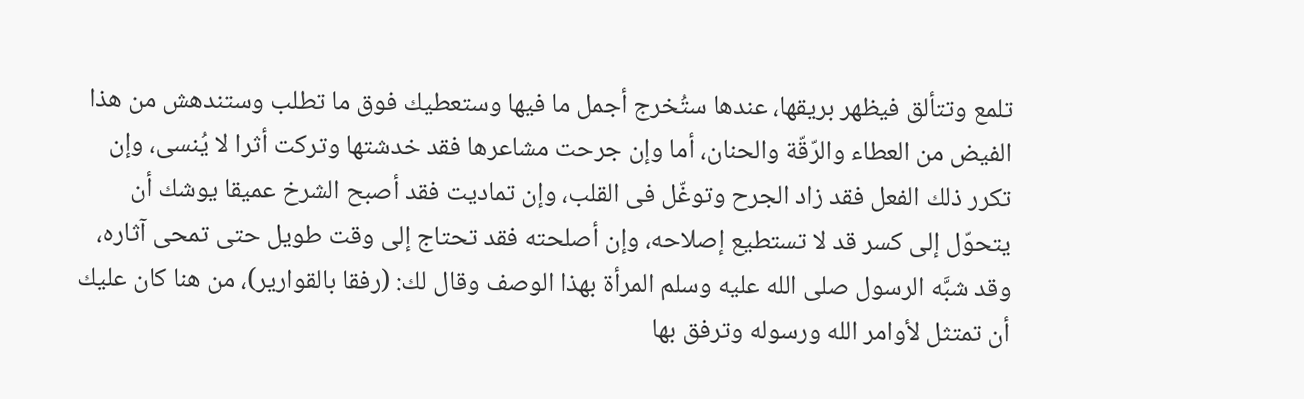تلمع وتتألق فيظهر بريقها، عندها ستُخرج أجمل ما فيها وستعطيك فوق ما تطلب وستندهش من هذا الفيض من العطاء والرّقّة والحنان، أما وإن جرحت مشاعرها فقد خدشتها وتركت أثرا لا يُنسى، وإن تكرر ذلك الفعل فقد زاد الجرح وتوغّل فى القلب، وإن تماديت فقد أصبح الشرخ عميقا يوشك أن يتحوّل إلى كسر قد لا تستطيع إصلاحه، وإن أصلحته فقد تحتاج إلى وقت طويل حتى تمحى آثاره، وقد شبَّه الرسول صلى الله عليه وسلم المرأة بهذا الوصف وقال لك: (رفقا بالقوارير)، من هنا كان عليك أن تمتثل لأوامر الله ورسوله وترفق بها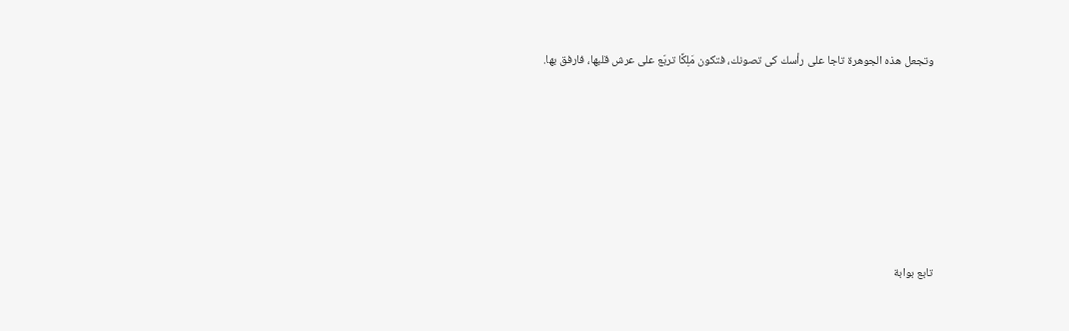وتجعل هذه الجوهرة تاجا على رأسك كى تصونك، فتكون مَلِكًا تربّع على عرش قلبها، فارفق بها.







تابع بوابة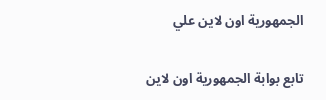الجمهورية اون لاين علي

تابع بوابة الجمهورية اون لاين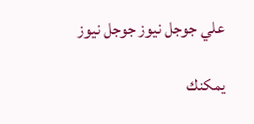علي جوجل نيوز جوجل نيوز

يمكنك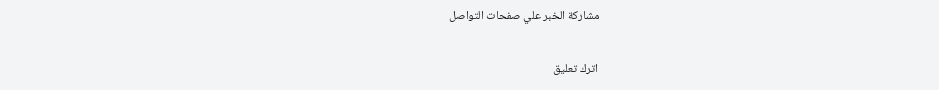مشاركة الخبر علي صفحات التواصل

اترك تعليق